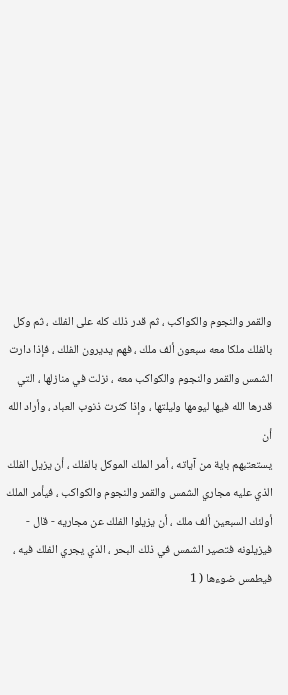والقمر والنجوم والكواكب ، ثم قدر ذلك كله على الفلك ، ثم وكل
بالفلك ملكا معه سبعون ألف ملك ، فهم يديرون الفلك ، فإذا دارت
الشمس والقمر والنجوم والكواكب معه ، نزلت في منازلها ، التي
قدرها الله فيها ليومها وليلتها ، وإذا كثرت ذنوب العباد ، وأراد الله أن
يستعتبهم باية من آياته ، أمر الملك الموكل بالفلك ، أن يزيل الفلك
الذي عليه مجاري الشمس والقمر والنجوم والكواكب ، فيأمر الملك
أولئك السبعين ألف ملك ، أن يزيلوا الفلك عن مجاريه - قال -
فيزيلونه فتصير الشمس في ذلك البحر ، الذي يجري الفلك فيه ،
فيطمس ضوءها ( 1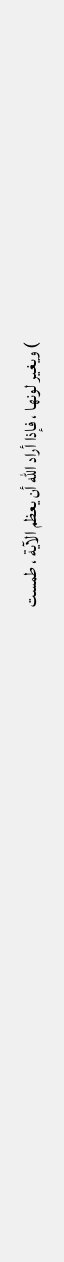) ويغير لونها ، فإذا أراد الله أن يعظم الآية ، طمست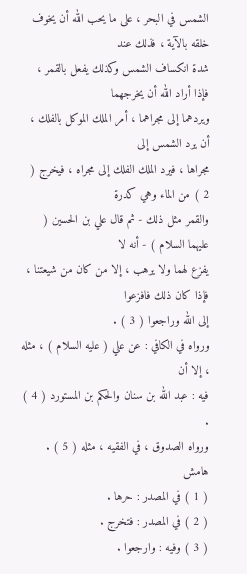الشمس في البحر ، على ما يحب الله أن يخوف خلقه بالآية ، فذلك عند
شدة انكساف الشمس وكذلك يفعل بالقمر ، فإذا أراد الله أن يخرجهما
ويردهما إلى مجراهما ، أمر الملك الموكل بالفلك ، أن يرد الشمس إلى
مجراها ، فيرد الملك الفلك إلى مجراه ، فيخرج ( 2 ) من الماء وهي كدرة
والقمر مثل ذلك - ثم قال علي بن الحسين ( عليهما السلام ) - أنه لا
يفزع لهما ولا يرهب ، إلا من كان من شيعتنا ، فإذا كان ذلك فافزعوا
إلى الله وراجعوا ( 3 ) .
ورواه في الكافي : عن علي ( عليه السلام ) ، مثله ، إلا أن
فيه : عبد الله بن سنان والحكم بن المستورد ( 4 ) .
ورواه الصدوق ، في الفقيه ، مثله ( 5 ) .
هامش
( 1 ) في المصدر : حرها .
( 2 ) في المصدر : فتخرج .
( 3 ) وفيه : وارجعوا .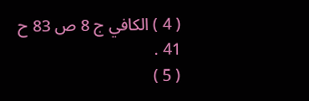( 4 ) الكافي ج 8 ص 83 ح 41 .
( 5 )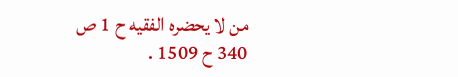من لا يحضره الفقيه ح 1 ص 340 ح 1509 .